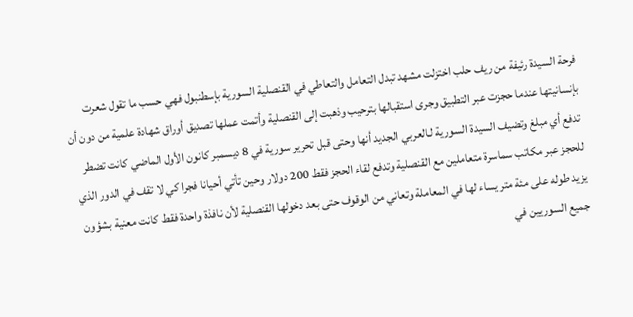فرحة السيدة رئيفة من ريف حلب اختزلت مشهد تبدل التعامل والتعاطي في القنصلية السورية بإسطنبول فهي حسب ما تقول شعرت بإنسانيتها عندما حجزت عبر التطبيق وجرى استقبالها بترحيب وذهبت إلى القنصلية وأتمت عملها تصديق أوراق شهادة علمية من دون أن تدفع أي مبلغ وتضيف السيدة السورية لـالعربي الجديد أنها وحتى قبل تحرير سورية في 8 ديسمبر كانون الأول الماضي كانت تضطر للحجز عبر مكاتب سماسرة متعاملين مع القنصلية وتدفع لقاء الحجز فقط 200 دولار وحين تأتي أحيانا فجرا كي لا تقف في الدور الذي يزيد طوله على مئة متر يساء لها في المعاملة وتعاني من الوقوف حتى بعد دخولها القنصلية لأن نافذة واحدة فقط كانت معنية بشؤون جميع السوريين في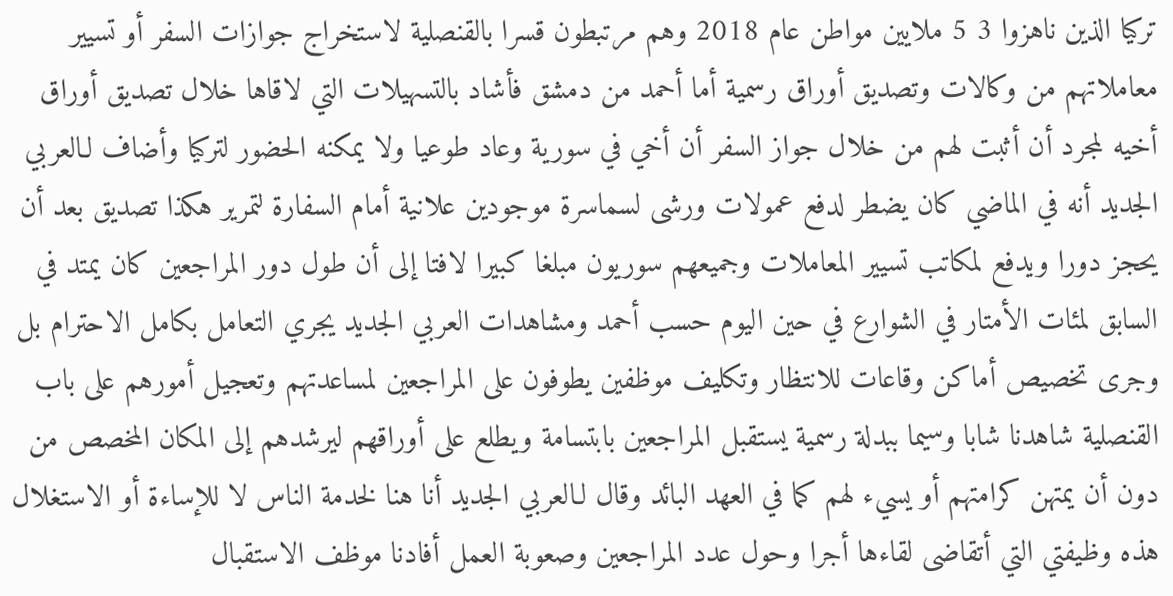تركيا الذين ناهزوا 3 5 ملايين مواطن عام 2018 وهم مرتبطون قسرا بالقنصلية لاستخراج جوازات السفر أو تسيير معاملاتهم من وكالات وتصديق أوراق رسمية أما أحمد من دمشق فأشاد بالتسهيلات التي لاقاها خلال تصديق أوراق أخيه لمجرد أن أثبت لهم من خلال جواز السفر أن أخي في سورية وعاد طوعيا ولا يمكنه الحضور لتركيا وأضاف لـالعربي الجديد أنه في الماضي كان يضطر لدفع عمولات ورشى لسماسرة موجودين علانية أمام السفارة لتمرير هكذا تصديق بعد أن يحجز دورا ويدفع لمكاتب تسيير المعاملات وجميعهم سوريون مبلغا كبيرا لافتا إلى أن طول دور المراجعين كان يمتد في السابق لمئات الأمتار في الشوارع في حين اليوم حسب أحمد ومشاهدات العربي الجديد يجري التعامل بكامل الاحترام بل وجرى تخصيص أماكن وقاعات للانتظار وتكليف موظفين يطوفون على المراجعين لمساعدتهم وتعجيل أمورهم على باب القنصلية شاهدنا شابا وسيما ببدلة رسمية يستقبل المراجعين بابتسامة ويطلع على أوراقهم ليرشدهم إلى المكان المخصص من دون أن يمتهن كرامتهم أو يسيء لهم كما في العهد البائد وقال لـالعربي الجديد أنا هنا لخدمة الناس لا للإساءة أو الاستغلال هذه وظيفتي التي أتقاضى لقاءها أجرا وحول عدد المراجعين وصعوبة العمل أفادنا موظف الاستقبال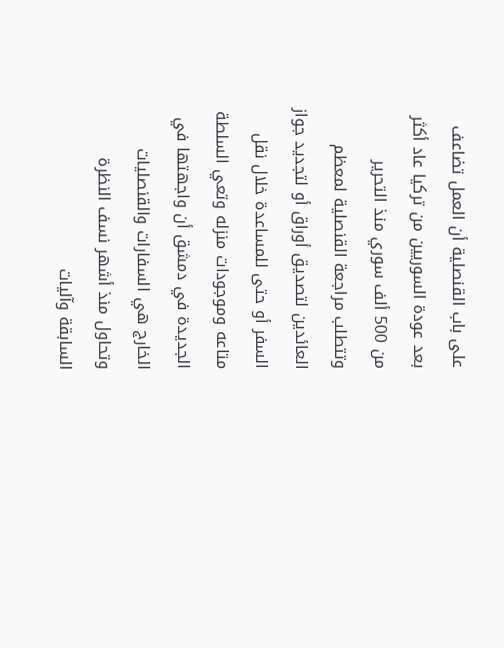على باب القنصلية أن العمل تضاعف بعد عودة السوريين من تركيا عاد أكثر من 500 ألف سوري منذ التحرير وتتطلب مراجعة القنصلية لمعظم العائدين لتصديق أوراق أو لتجديد جواز السفر أو حتى للمساعدة خلال نقل متاعه وموجودات منزله وتعي السلطة الجديدة في دمشق أن واجهتها في الخارج هي السفارات والقنصليات وتحاول منذ أشهر نسف النظرة السابقة وآليات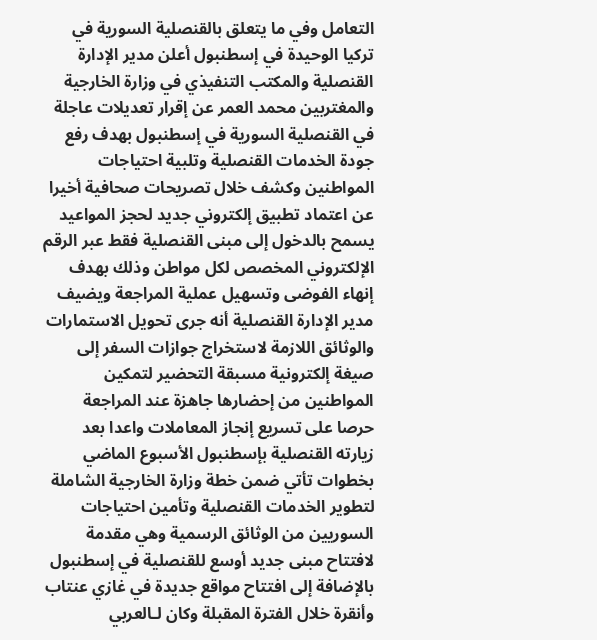التعامل وفي ما يتعلق بالقنصلية السورية في تركيا الوحيدة في إسطنبول أعلن مدير الإدارة القنصلية والمكتب التنفيذي في وزارة الخارجية والمغتربين محمد العمر عن إقرار تعديلات عاجلة في القنصلية السورية في إسطنبول بهدف رفع جودة الخدمات القنصلية وتلبية احتياجات المواطنين وكشف خلال تصريحات صحافية أخيرا عن اعتماد تطبيق إلكتروني جديد لحجز المواعيد يسمح بالدخول إلى مبنى القنصلية فقط عبر الرقم الإلكتروني المخصص لكل مواطن وذلك بهدف إنهاء الفوضى وتسهيل عملية المراجعة ويضيف مدير الإدارة القنصلية أنه جرى تحويل الاستمارات والوثائق اللازمة لاستخراج جوازات السفر إلى صيغة إلكترونية مسبقة التحضير لتمكين المواطنين من إحضارها جاهزة عند المراجعة حرصا على تسريع إنجاز المعاملات واعدا بعد زيارته القنصلية بإسطنبول الأسبوع الماضي بخطوات تأتي ضمن خطة وزارة الخارجية الشاملة لتطوير الخدمات القنصلية وتأمين احتياجات السوريين من الوثائق الرسمية وهي مقدمة لافتتاح مبنى جديد أوسع للقنصلية في إسطنبول بالإضافة إلى افتتاح مواقع جديدة في غازي عنتاب وأنقرة خلال الفترة المقبلة وكان لـالعربي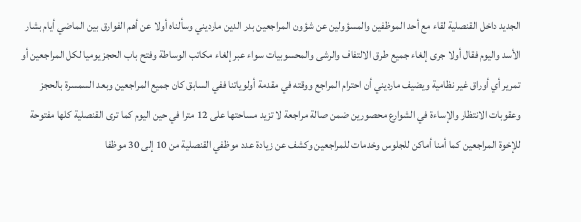الجديد داخل القنصلية لقاء مع أحد الموظفين والمسؤولين عن شؤون المراجعين بدر الدين مارديني وسألناه أولا عن أهم الفوارق بين الماضي أيام بشار الأسد واليوم فقال أولا جرى إلغاء جميع طرق الالتفاف والرشى والمحسوبيات سواء عبر إلغاء مكاتب الوساطة وفتح باب الحجز يوميا لكل المراجعين أو تمرير أي أوراق غير نظامية ويضيف مارديني أن احترام المراجع ووقته في مقدمة أولوياتنا ففي السابق كان جميع المراجعين وبعد السمسرة بالحجز وعقوبات الانتظار والإساءة في الشوارع محصورين ضمن صالة مراجعة لا تزيد مساحتها على 12 مترا في حين اليوم كما ترى القنصلية كلها مفتوحة للإخوة المراجعين كما أمنا أماكن للجلوس وخدمات للمراجعين وكشف عن زيادة عدد موظفي القنصلية من 10 إلى 30 موظفا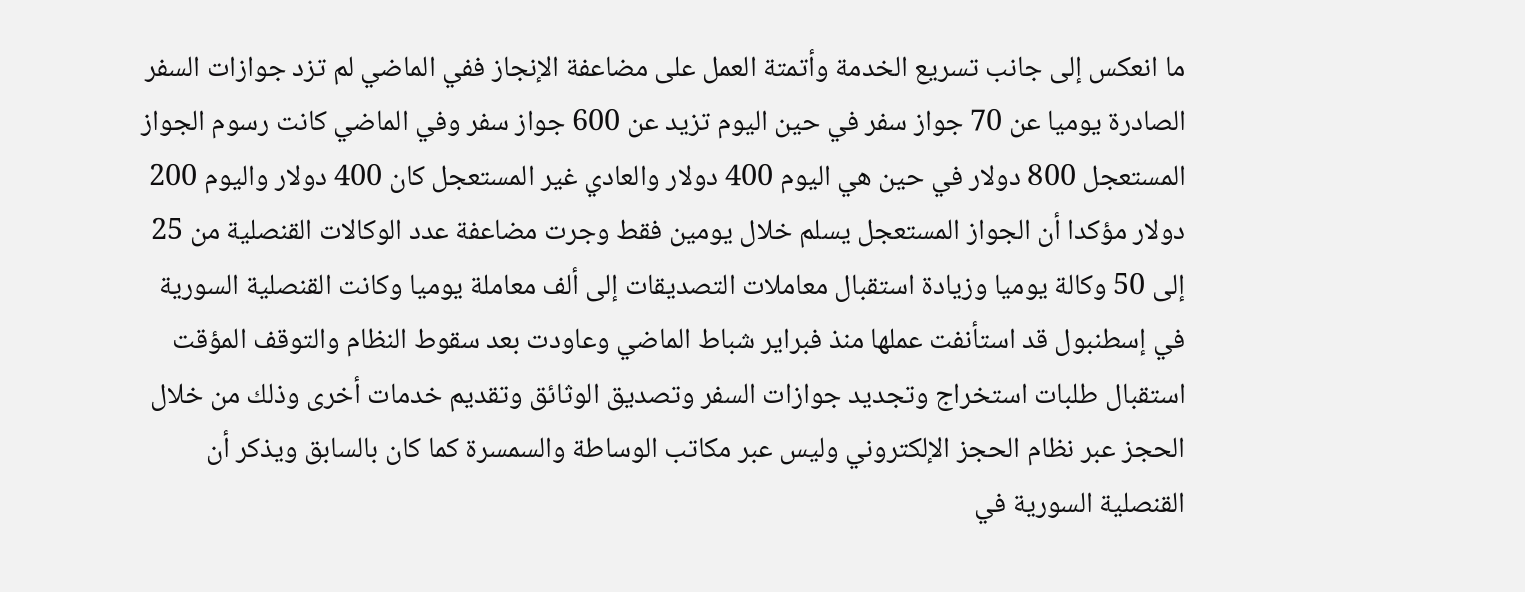ما انعكس إلى جانب تسريع الخدمة وأتمتة العمل على مضاعفة الإنجاز ففي الماضي لم تزد جوازات السفر الصادرة يوميا عن 70 جواز سفر في حين اليوم تزيد عن 600 جواز سفر وفي الماضي كانت رسوم الجواز المستعجل 800 دولار في حين هي اليوم 400 دولار والعادي غير المستعجل كان 400 دولار واليوم 200 دولار مؤكدا أن الجواز المستعجل يسلم خلال يومين فقط وجرت مضاعفة عدد الوكالات القنصلية من 25 إلى 50 وكالة يوميا وزيادة استقبال معاملات التصديقات إلى ألف معاملة يوميا وكانت القنصلية السورية في إسطنبول قد استأنفت عملها منذ فبراير شباط الماضي وعاودت بعد سقوط النظام والتوقف المؤقت استقبال طلبات استخراج وتجديد جوازات السفر وتصديق الوثائق وتقديم خدمات أخرى وذلك من خلال الحجز عبر نظام الحجز الإلكتروني وليس عبر مكاتب الوساطة والسمسرة كما كان بالسابق ويذكر أن القنصلية السورية في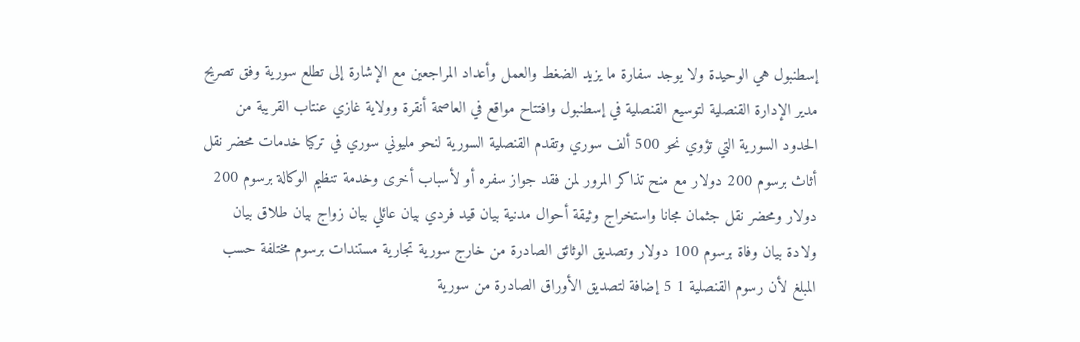إسطنبول هي الوحيدة ولا يوجد سفارة ما يزيد الضغط والعمل وأعداد المراجعين مع الإشارة إلى تطلع سورية وفق تصريح مدير الإدارة القنصلية لتوسيع القنصلية في إسطنبول وافتتاح مواقع في العاصمة أنقرة وولاية غازي عنتاب القريبة من الحدود السورية التي تؤوي نحو 500 ألف سوري وتقدم القنصلية السورية لنحو مليوني سوري في تركيا خدمات محضر نقل أثاث برسوم 200 دولار مع منح تذاكر المرور لمن فقد جواز سفره أو لأسباب أخرى وخدمة تنظيم الوكالة برسوم 200 دولار ومحضر نقل جثمان مجانا واستخراج وثيقة أحوال مدنية بيان قيد فردي بيان عائلي بيان زواج بيان طلاق بيان ولادة بيان وفاة برسوم 100 دولار وتصديق الوثائق الصادرة من خارج سورية تجارية مستندات برسوم مختلفة حسب المبلغ لأن رسوم القنصلية 1 5 إضافة لتصديق الأوراق الصادرة من سورية